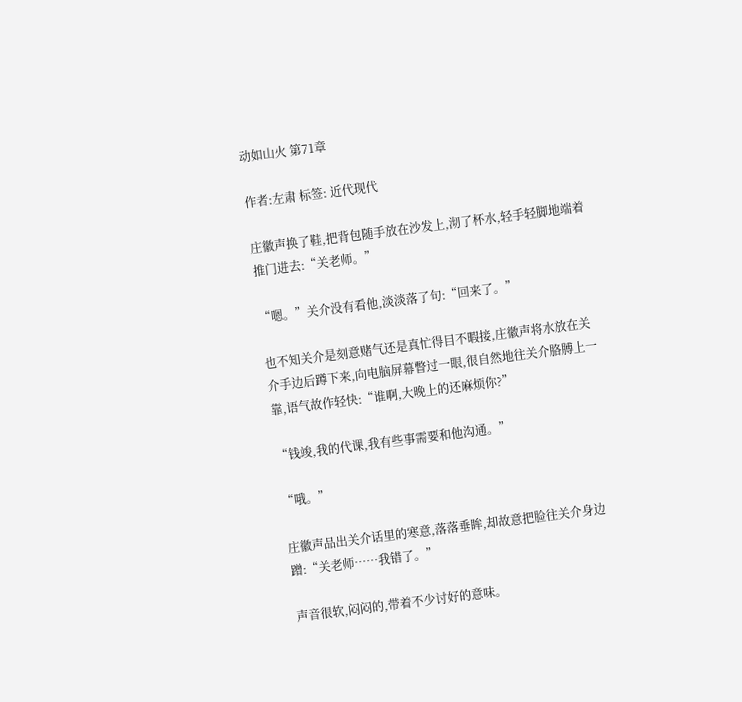动如山火 第71章

作者:左肃 标签: 近代现代

庄徽声换了鞋,把背包随手放在沙发上,沏了杯水,轻手轻脚地端着推门进去:“关老师。”

“嗯。”关介没有看他,淡淡落了句:“回来了。”

也不知关介是刻意赌气还是真忙得目不暇接,庄徽声将水放在关介手边后蹲下来,向电脑屏幕瞥过一眼,很自然地往关介胳膊上一靠,语气故作轻快:“谁啊,大晚上的还麻烦你?”

“钱竣,我的代课,我有些事需要和他沟通。”

“哦。”

庄徽声品出关介话里的寒意,落落垂眸,却故意把脸往关介身边蹭:“关老师……我错了。”

声音很软,闷闷的,带着不少讨好的意味。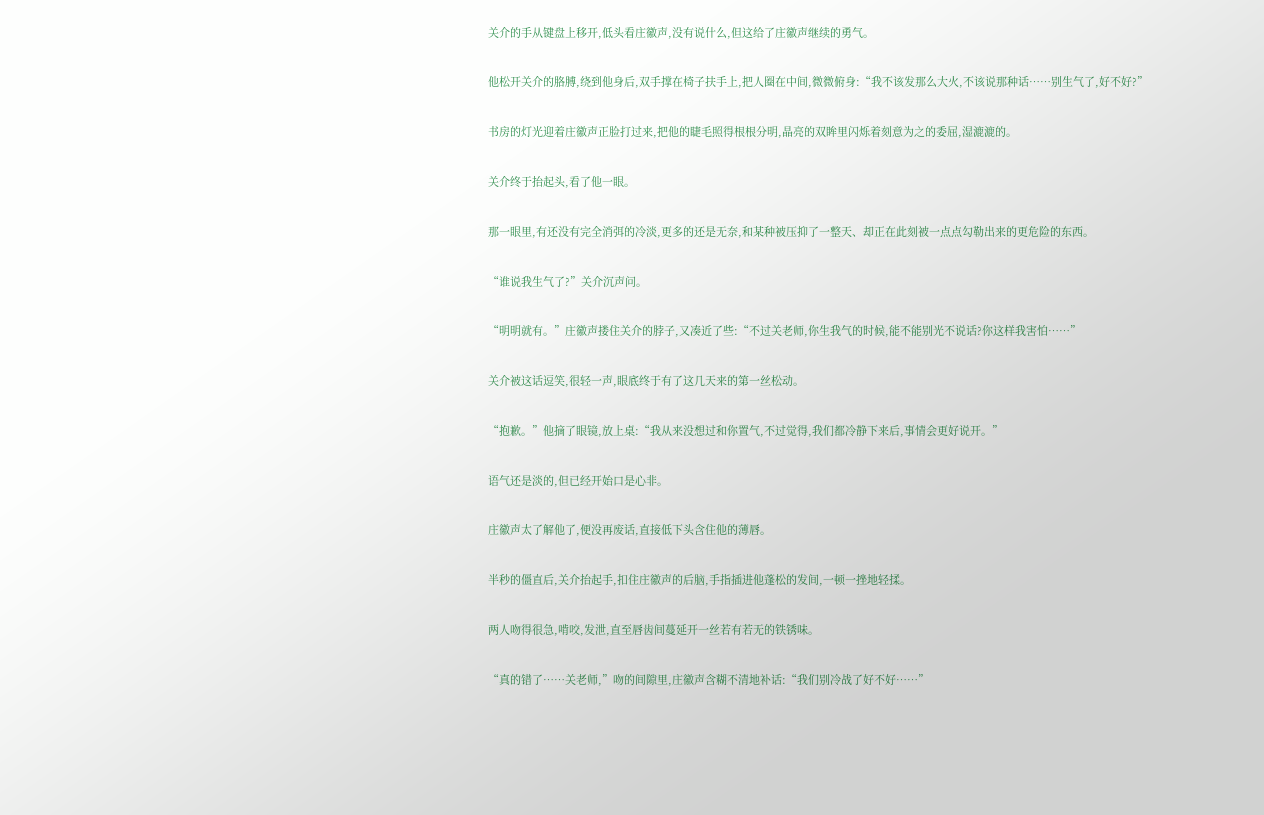关介的手从键盘上移开,低头看庄徽声,没有说什么,但这给了庄徽声继续的勇气。

他松开关介的胳膊,绕到他身后,双手撑在椅子扶手上,把人圈在中间,微微俯身:“我不该发那么大火,不该说那种话……别生气了,好不好?”

书房的灯光迎着庄徽声正脸打过来,把他的睫毛照得根根分明,晶亮的双眸里闪烁着刻意为之的委屈,湿漉漉的。

关介终于抬起头,看了他一眼。

那一眼里,有还没有完全消弭的冷淡,更多的还是无奈,和某种被压抑了一整天、却正在此刻被一点点勾勒出来的更危险的东西。

“谁说我生气了?”关介沉声问。

“明明就有。”庄徽声搂住关介的脖子,又凑近了些:“不过关老师,你生我气的时候,能不能别光不说话?你这样我害怕……”

关介被这话逗笑,很轻一声,眼底终于有了这几天来的第一丝松动。

“抱歉。”他摘了眼镜,放上桌:“我从来没想过和你置气,不过觉得,我们都冷静下来后,事情会更好说开。”

语气还是淡的,但已经开始口是心非。

庄徽声太了解他了,便没再废话,直接低下头含住他的薄唇。

半秒的僵直后,关介抬起手,扣住庄徽声的后脑,手指插进他蓬松的发间,一顿一挫地轻揉。

两人吻得很急,啃咬,发泄,直至唇齿间蔓延开一丝若有若无的铁锈味。

“真的错了……关老师,”吻的间隙里,庄徽声含糊不清地补话:“我们别冷战了好不好……”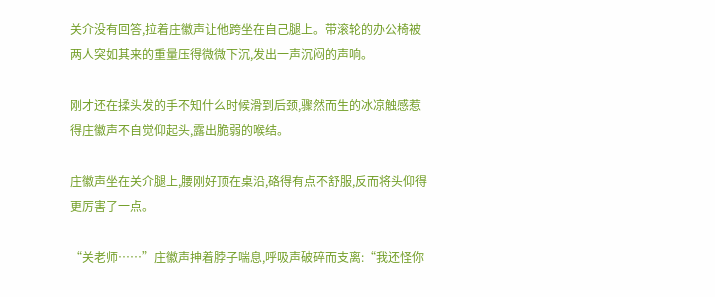关介没有回答,拉着庄徽声让他跨坐在自己腿上。带滚轮的办公椅被两人突如其来的重量压得微微下沉,发出一声沉闷的声响。

刚才还在揉头发的手不知什么时候滑到后颈,骤然而生的冰凉触感惹得庄徽声不自觉仰起头,露出脆弱的喉结。

庄徽声坐在关介腿上,腰刚好顶在桌沿,硌得有点不舒服,反而将头仰得更厉害了一点。

“关老师……”庄徽声抻着脖子喘息,呼吸声破碎而支离:“我还怪你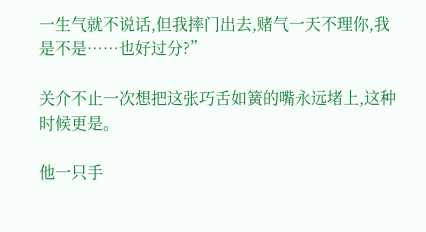一生气就不说话,但我摔门出去,赌气一天不理你,我是不是……也好过分?”

关介不止一次想把这张巧舌如簧的嘴永远堵上,这种时候更是。

他一只手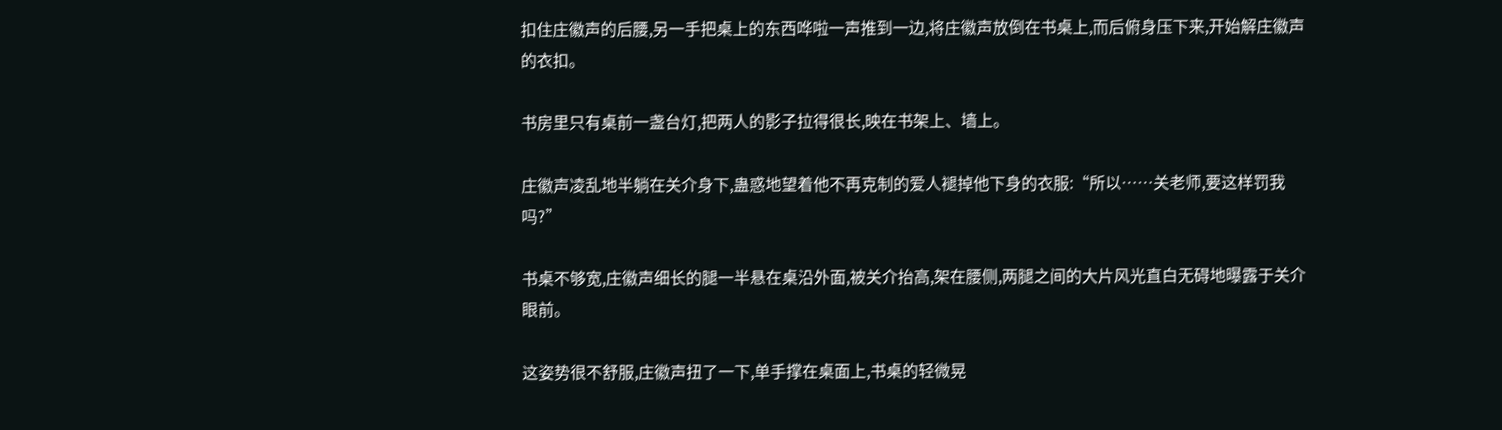扣住庄徽声的后腰,另一手把桌上的东西哗啦一声推到一边,将庄徽声放倒在书桌上,而后俯身压下来,开始解庄徽声的衣扣。

书房里只有桌前一盏台灯,把两人的影子拉得很长,映在书架上、墙上。

庄徽声凌乱地半躺在关介身下,蛊惑地望着他不再克制的爱人褪掉他下身的衣服:“所以……关老师,要这样罚我吗?”

书桌不够宽,庄徽声细长的腿一半悬在桌沿外面,被关介抬高,架在腰侧,两腿之间的大片风光直白无碍地曝露于关介眼前。

这姿势很不舒服,庄徽声扭了一下,单手撑在桌面上,书桌的轻微晃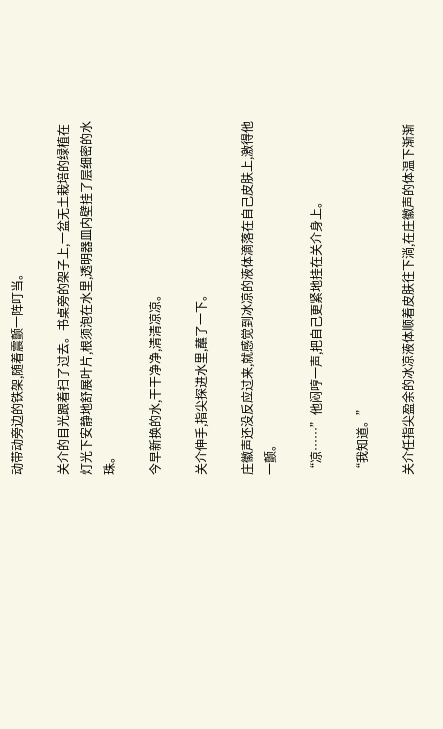动带动旁边的铁架,随着震颤一阵叮当。

关介的目光跟着扫了过去。书桌旁的架子上,一盆无土栽培的绿植在灯光下安静地舒展叶片,根须泡在水里,透明器皿内壁挂了层细密的水珠。

今早新换的水,干干净净,清清凉凉。

关介伸手,指尖探进水里,蘸了一下。

庄徽声还没反应过来,就感觉到冰凉的液体滴落在自己皮肤上,激得他一颤。

“凉……”他闷哼一声,把自己更紧地挂在关介身上。

“我知道。”

关介任指尖盈余的冰凉液体顺着皮肤往下淌,在庄徽声的体温下渐渐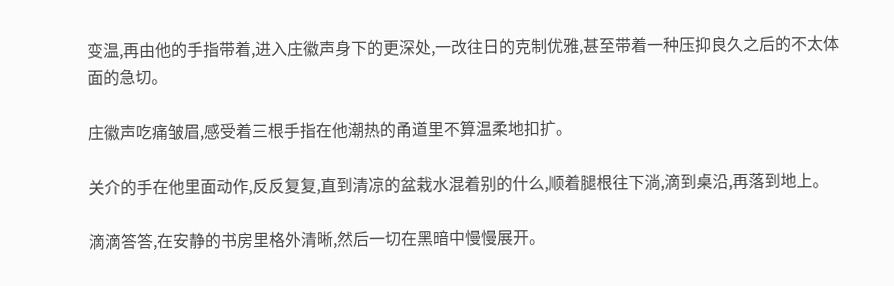变温,再由他的手指带着,进入庄徽声身下的更深处,一改往日的克制优雅,甚至带着一种压抑良久之后的不太体面的急切。

庄徽声吃痛皱眉,感受着三根手指在他潮热的甬道里不算温柔地扣扩。

关介的手在他里面动作,反反复复,直到清凉的盆栽水混着别的什么,顺着腿根往下淌,滴到桌沿,再落到地上。

滴滴答答,在安静的书房里格外清晰,然后一切在黑暗中慢慢展开。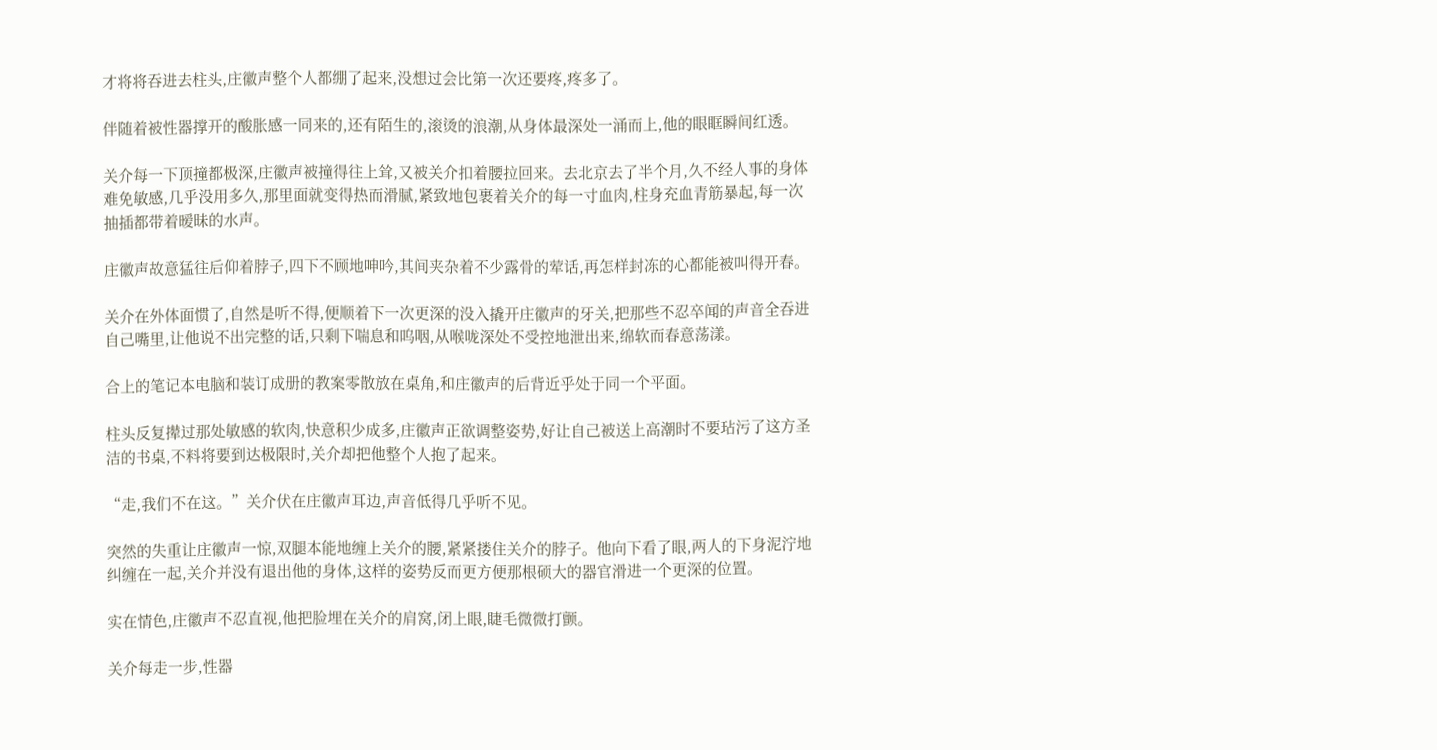才将将吞进去柱头,庄徽声整个人都绷了起来,没想过会比第一次还要疼,疼多了。

伴随着被性器撑开的酸胀感一同来的,还有陌生的,滚烫的浪潮,从身体最深处一涌而上,他的眼眶瞬间红透。

关介每一下顶撞都极深,庄徽声被撞得往上耸,又被关介扣着腰拉回来。去北京去了半个月,久不经人事的身体难免敏感,几乎没用多久,那里面就变得热而滑腻,紧致地包裹着关介的每一寸血肉,柱身充血青筋暴起,每一次抽插都带着暧昧的水声。

庄徽声故意猛往后仰着脖子,四下不顾地呻吟,其间夹杂着不少露骨的荤话,再怎样封冻的心都能被叫得开春。

关介在外体面惯了,自然是听不得,便顺着下一次更深的没入撬开庄徽声的牙关,把那些不忍卒闻的声音全吞进自己嘴里,让他说不出完整的话,只剩下喘息和呜咽,从喉咙深处不受控地泄出来,绵软而春意荡漾。

合上的笔记本电脑和装订成册的教案零散放在桌角,和庄徽声的后背近乎处于同一个平面。

柱头反复撵过那处敏感的软肉,快意积少成多,庄徽声正欲调整姿势,好让自己被送上高潮时不要玷污了这方圣洁的书桌,不料将要到达极限时,关介却把他整个人抱了起来。

“走,我们不在这。”关介伏在庄徽声耳边,声音低得几乎听不见。

突然的失重让庄徽声一惊,双腿本能地缠上关介的腰,紧紧搂住关介的脖子。他向下看了眼,两人的下身泥泞地纠缠在一起,关介并没有退出他的身体,这样的姿势反而更方便那根硕大的器官滑进一个更深的位置。

实在情色,庄徽声不忍直视,他把脸埋在关介的肩窝,闭上眼,睫毛微微打颤。

关介每走一步,性器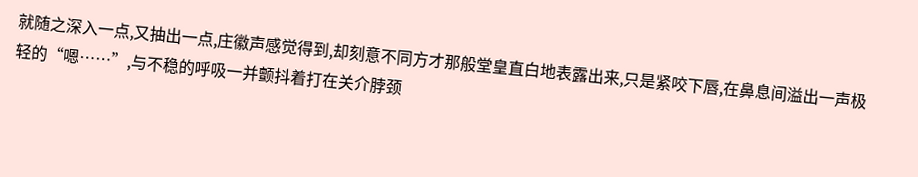就随之深入一点,又抽出一点,庄徽声感觉得到,却刻意不同方才那般堂皇直白地表露出来,只是紧咬下唇,在鼻息间溢出一声极轻的“嗯……”,与不稳的呼吸一并颤抖着打在关介脖颈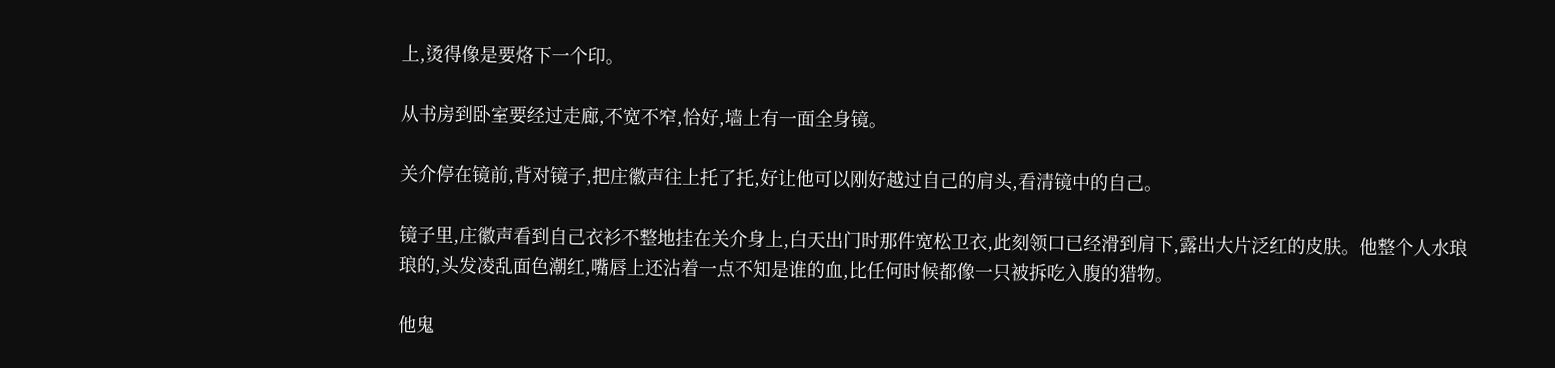上,烫得像是要烙下一个印。

从书房到卧室要经过走廊,不宽不窄,恰好,墙上有一面全身镜。

关介停在镜前,背对镜子,把庄徽声往上托了托,好让他可以刚好越过自己的肩头,看清镜中的自己。

镜子里,庄徽声看到自己衣衫不整地挂在关介身上,白天出门时那件宽松卫衣,此刻领口已经滑到肩下,露出大片泛红的皮肤。他整个人水琅琅的,头发凌乱面色潮红,嘴唇上还沾着一点不知是谁的血,比任何时候都像一只被拆吃入腹的猎物。

他鬼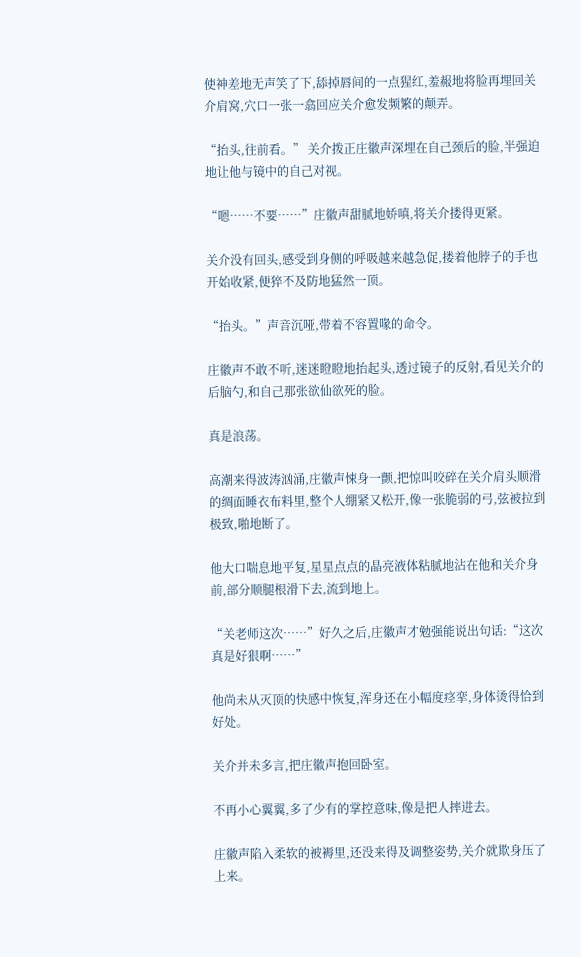使神差地无声笑了下,舔掉唇间的一点猩红,羞赧地将脸再埋回关介肩窝,穴口一张一翕回应关介愈发频繁的颠弄。

“抬头,往前看。” 关介拨正庄徽声深埋在自己颈后的脸,半强迫地让他与镜中的自己对视。

“嗯……不要……”庄徽声甜腻地娇嗔,将关介搂得更紧。

关介没有回头,感受到身侧的呼吸越来越急促,搂着他脖子的手也开始收紧,便猝不及防地猛然一顶。

“抬头。”声音沉哑,带着不容置喙的命令。

庄徽声不敢不听,迷迷瞪瞪地抬起头,透过镜子的反射,看见关介的后脑勺,和自己那张欲仙欲死的脸。

真是浪荡。

高潮来得波涛汹涌,庄徽声悚身一颤,把惊叫咬碎在关介肩头顺滑的绸面睡衣布料里,整个人绷紧又松开,像一张脆弱的弓,弦被拉到极致,啪地断了。

他大口喘息地平复,星星点点的晶亮液体粘腻地沾在他和关介身前,部分顺腿根滑下去,流到地上。

“关老师这次……”好久之后,庄徽声才勉强能说出句话:“这次真是好狠啊……”

他尚未从灭顶的快感中恢复,浑身还在小幅度痉挛,身体烫得恰到好处。

关介并未多言,把庄徽声抱回卧室。

不再小心翼翼,多了少有的掌控意味,像是把人摔进去。

庄徽声陷入柔软的被褥里,还没来得及调整姿势,关介就欺身压了上来。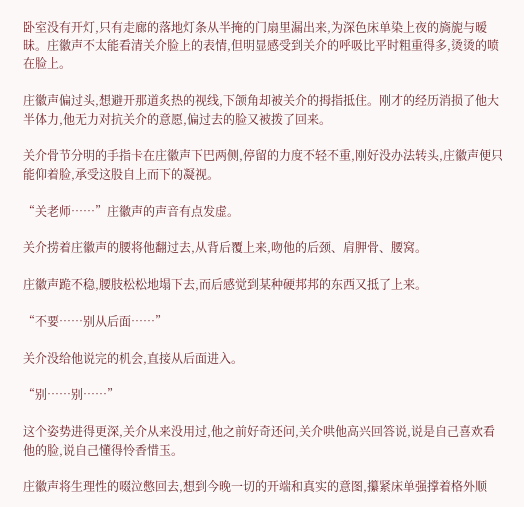卧室没有开灯,只有走廊的落地灯条从半掩的门扇里漏出来,为深色床单染上夜的旖旎与暧昧。庄徽声不太能看清关介脸上的表情,但明显感受到关介的呼吸比平时粗重得多,烫烫的喷在脸上。

庄徽声偏过头,想避开那道炙热的视线,下颌角却被关介的拇指抵住。刚才的经历消损了他大半体力,他无力对抗关介的意愿,偏过去的脸又被拨了回来。

关介骨节分明的手指卡在庄徽声下巴两侧,停留的力度不轻不重,刚好没办法转头,庄徽声便只能仰着脸,承受这股自上而下的凝视。

“关老师……”庄徽声的声音有点发虚。

关介捞着庄徽声的腰将他翻过去,从背后覆上来,吻他的后颈、肩胛骨、腰窝。

庄徽声跪不稳,腰肢松松地塌下去,而后感觉到某种硬邦邦的东西又抵了上来。

“不要……别从后面……”

关介没给他说完的机会,直接从后面进入。

“别……别……”

这个姿势进得更深,关介从来没用过,他之前好奇还问,关介哄他高兴回答说,说是自己喜欢看他的脸,说自己懂得怜香惜玉。

庄徽声将生理性的啜泣憋回去,想到今晚一切的开端和真实的意图,攥紧床单强撑着格外顺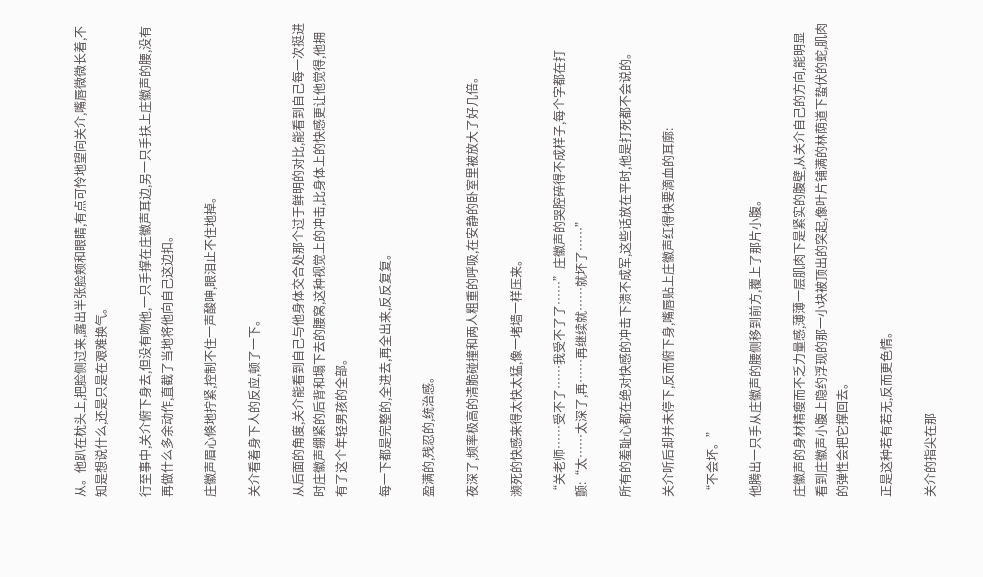从。他趴在枕头上,把脸侧过来,露出半张脸颊和眼睛,有点可怜地望向关介,嘴唇微微长着,不知是想说什么,还是只是在艰难换气。

行至事中,关介俯下身去,但没有吻他,一只手撑在庄徽声耳边,另一只手扶上庄徽声的腰,没有再做什么多余动作,直截了当地将他向自己这边扣。

庄徽声眉心倏地拧紧,控制不住一声酸呻,眼泪止不住地掉。

关介看着身下人的反应,顿了一下。

从后面的角度,关介能看到自己与他身体交合处那个过于鲜明的对比,能看到自己每一次挺进时庄徽声绷紧的后背和塌下去的腰窝,这种视觉上的冲击,比身体上的快感更让他觉得,他拥有了这个年轻男孩的全部。

每一下都是完整的,全进去,再全出来,反反复复。

盈满的,残忍的,统治感。

夜深了,频率极高的清脆碰撞和两人粗重的呼吸,在安静的卧室里被放大了好几倍。

濒死的快感来得太快太猛,像一堵墙一样压来。

“关老师……受不了……我受不了了……”庄徽声的哭腔碎得不成样子,每个字都在打颤:“太……太深了,再……再继续就……就坏了……”

所有的羞耻心都在绝对快感的冲击下溃不成军,这些话放在平时,他是打死都不会说的。

关介听后却并未停下,反而俯下身,嘴唇贴上庄徽声红得快要滴血的耳廓:

“不会坏。”

他腾出一只手从庄徽声的腰侧移到前方,覆上了那片小腹。

庄徽声的身材精瘦而不乏力量感,薄薄一层肌肉下是紧实的腹壁,从关介自己的方向,能明显看到庄徽声小腹上隐约浮现的那一小块被顶出的突起,像叶片铺满的林荫道下蛰伏的蛇,肌肉的弹性会把它撑回去。

正是这种若有若无,反而更色情。

关介的指尖在那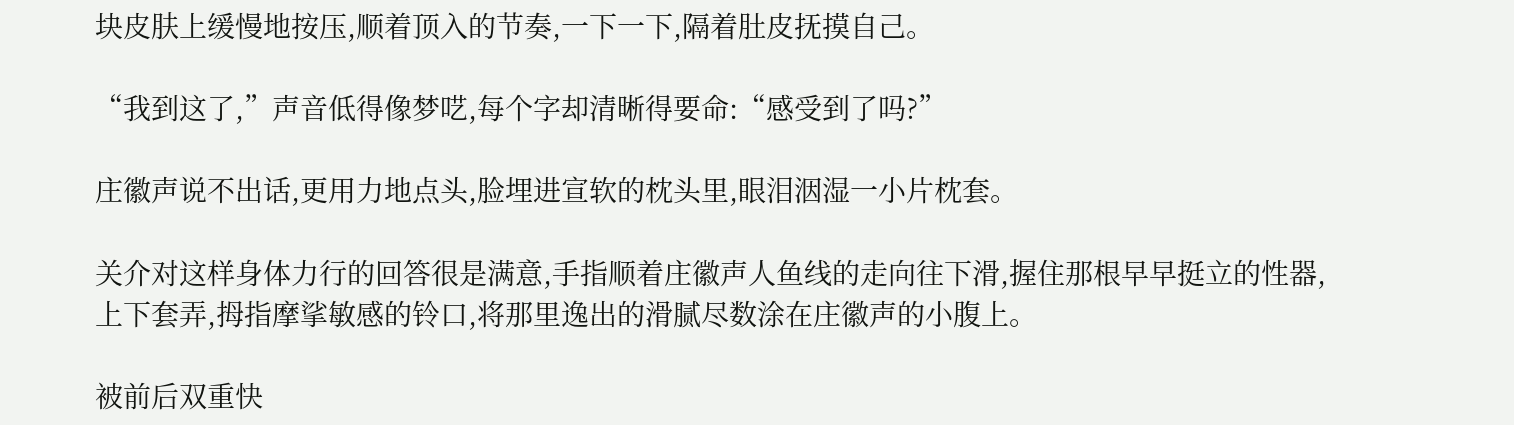块皮肤上缓慢地按压,顺着顶入的节奏,一下一下,隔着肚皮抚摸自己。

“我到这了,”声音低得像梦呓,每个字却清晰得要命:“感受到了吗?”

庄徽声说不出话,更用力地点头,脸埋进宣软的枕头里,眼泪洇湿一小片枕套。

关介对这样身体力行的回答很是满意,手指顺着庄徽声人鱼线的走向往下滑,握住那根早早挺立的性器,上下套弄,拇指摩挲敏感的铃口,将那里逸出的滑腻尽数涂在庄徽声的小腹上。

被前后双重快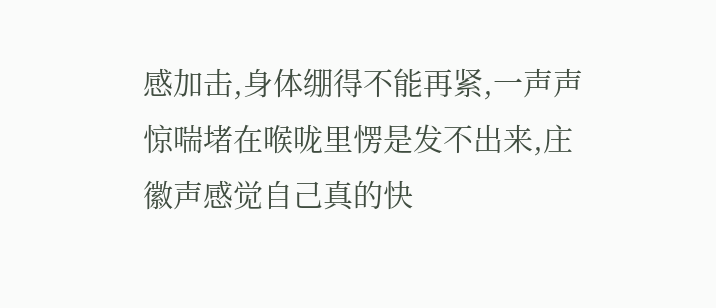感加击,身体绷得不能再紧,一声声惊喘堵在喉咙里愣是发不出来,庄徽声感觉自己真的快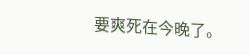要爽死在今晚了。